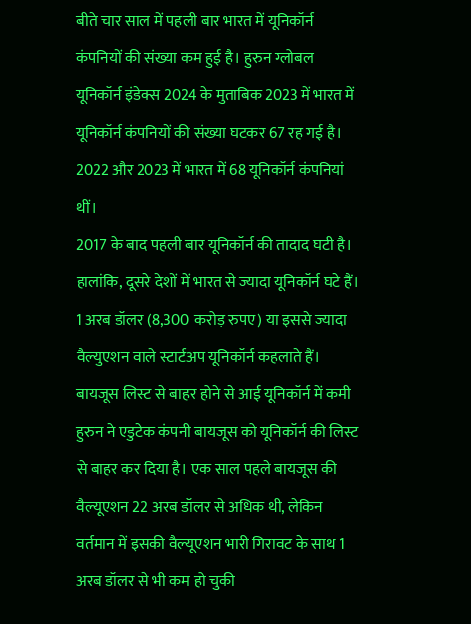बीते चार साल में पहली बार भारत में यूनिकॉर्न कंपनियों की संख्या कम हुई है। हुरुन ग्लोबल यूनिकॉर्न इंडेक्स 2024 के मुताबिक 2023 में भारत में यूनिकॉर्न कंपनियों की संख्या घटकर 67 रह गई है। 2022 और 2023 में भारत में 68 यूनिकॉर्न कंपनियां थीं।
2017 के बाद पहली बार यूनिकॉर्न की तादाद घटी है। हालांकि, दूसरे देशों में भारत से ज्यादा यूनिकॉर्न घटे हैं। 1 अरब डॉलर (8,300 करोड़ रुपए) या इससे ज्यादा वैल्युएशन वाले स्टार्टअप यूनिकॉर्न कहलाते हैं।
बायजूस लिस्ट से बाहर होने से आई यूनिकॉर्न में कमी
हुरुन ने एडुटेक कंपनी बायजूस को यूनिकॉर्न की लिस्ट से बाहर कर दिया है। एक साल पहले बायजूस की वैल्यूएशन 22 अरब डॉलर से अधिक थी, लेकिन वर्तमान में इसकी वैल्यूएशन भारी गिरावट के साथ 1 अरब डॉलर से भी कम हो चुकी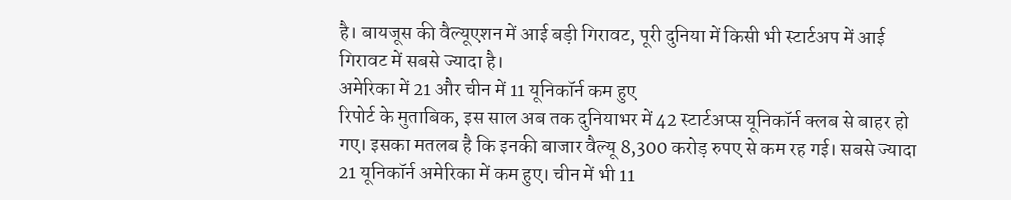है। बायजूस की वैल्यूएशन में आई बड़ी गिरावट, पूरी दुनिया में किसी भी स्टार्टअप में आई गिरावट में सबसे ज्यादा है।
अमेरिका में 21 और चीन में 11 यूनिकॉर्न कम हुए
रिपोर्ट के मुताबिक, इस साल अब तक दुनियाभर में 42 स्टार्टअप्स यूनिकॉर्न क्लब से बाहर हो गए। इसका मतलब है कि इनकी बाजार वैल्यू 8,300 करोड़ रुपए से कम रह गई। सबसे ज्यादा 21 यूनिकॉर्न अमेरिका में कम हुए। चीन में भी 11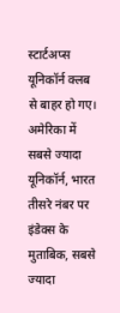स्टार्टअप्स यूनिकॉर्न क्लब से बाहर हो गए।
अमेरिका में सबसे ज्यादा यूनिकॉर्न, भारत तीसरे नंबर पर
इंडेक्स के मुताबिक, सबसे ज्यादा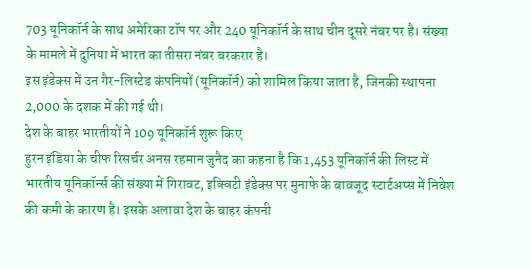703 यूनिकॉर्न के साथ अमेरिका टॉप पर और 240 यूनिकॉर्न के साथ चीन दूसरे नंबर पर है। संख्या के मामले में दुनिया में भारत का तीसरा नंबर बरकरार है।
इस इंडेक्स में उन गैर-लिस्टेड कंपनियों (यूनिकॉर्न) को शामिल किया जाता है, जिनकी स्थापना 2,000 के दशक में की गई थी।
देश के बाहर भारतीयों ने 109 यूनिकॉर्न शुरू किए
हुरन इंडिया के चीफ रिसर्चर अनस रहमान जुनैद का कहना है कि 1,453 यूनिकॉर्न की लिस्ट में भारतीय यूनिकॉर्न्स की संख्या में गिरावट, इक्विटी इंडेक्स पर मुनाफे के बावजूद स्टार्टअप्स में निवेश की कमी के कारण है। इसके अलावा देश के बाहर कंपनी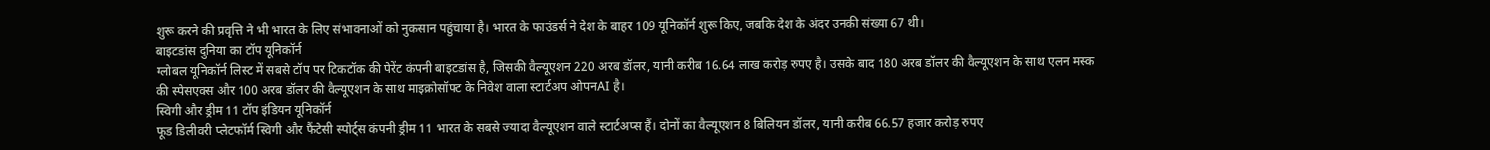शुरू करने की प्रवृत्ति ने भी भारत के लिए संभावनाओं को नुकसान पहुंचाया है। भारत के फाउंडर्स ने देश के बाहर 109 यूनिकॉर्न शुरू किए, जबकि देश के अंदर उनकी संख्या 67 थी।
बाइटडांस दुनिया का टॉप यूनिकॉर्न
ग्लोबल यूनिकॉर्न लिस्ट में सबसे टॉप पर टिकटॉक की पेरेंट कंपनी बाइटडांस है, जिसकी वैल्यूएशन 220 अरब डॉलर, यानी करीब 16.64 लाख करोड़ रुपए है। उसके बाद 180 अरब डॉलर की वैल्यूएशन के साथ एलन मस्क की स्पेसएक्स और 100 अरब डॉलर की वैल्यूएशन के साथ माइक्रोसॉफ्ट के निवेश वाला स्टार्टअप ओपनAI है।
स्विगी और ड्रीम 11 टॉप इंडियन यूनिकॉर्न
फूड डिलीवरी प्लेटफॉर्म स्विगी और फैंटेसी स्पोर्ट्स कंपनी ड्रीम 11 भारत के सबसे ज्यादा वैल्यूएशन वाले स्टार्टअप्स हैं। दोनों का वैल्यूएशन 8 बिलियन डॉलर, यानी करीब 66.57 हजार करोड़ रुपए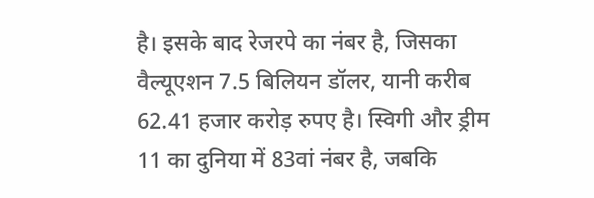है। इसके बाद रेजरपे का नंबर है, जिसका वैल्यूएशन 7.5 बिलियन डॉलर, यानी करीब 62.41 हजार करोड़ रुपए है। स्विगी और ड्रीम 11 का दुनिया में 83वां नंबर है, जबकि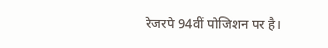रेजरपे 94वीं पोजिशन पर है।